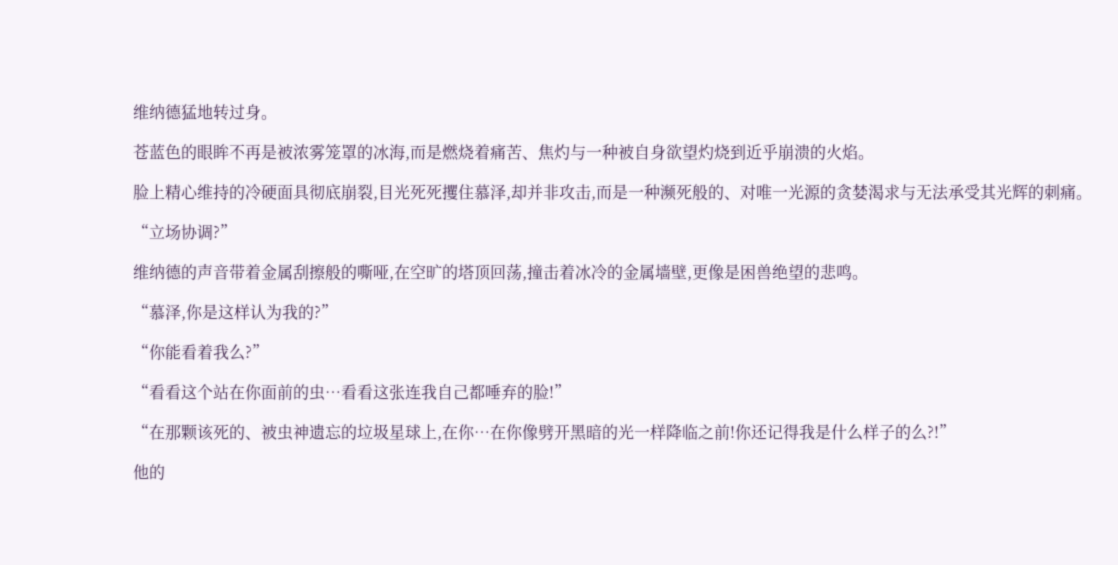维纳德猛地转过身。

苍蓝色的眼眸不再是被浓雾笼罩的冰海,而是燃烧着痛苦、焦灼与一种被自身欲望灼烧到近乎崩溃的火焰。

脸上精心维持的冷硬面具彻底崩裂,目光死死攫住慕泽,却并非攻击,而是一种濒死般的、对唯一光源的贪婪渴求与无法承受其光辉的刺痛。

“立场协调?”

维纳德的声音带着金属刮擦般的嘶哑,在空旷的塔顶回荡,撞击着冰冷的金属墙壁,更像是困兽绝望的悲鸣。

“慕泽,你是这样认为我的?”

“你能看着我么?”

“看看这个站在你面前的虫…看看这张连我自己都唾弃的脸!”

“在那颗该死的、被虫神遗忘的垃圾星球上,在你…在你像劈开黑暗的光一样降临之前!你还记得我是什么样子的么?!”

他的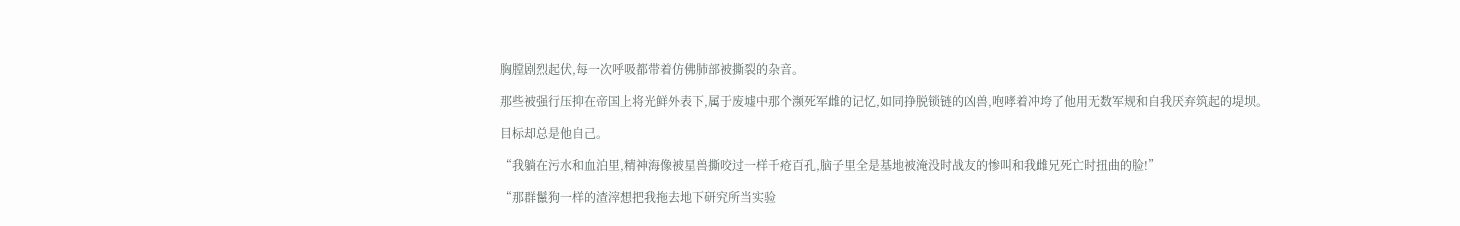胸膛剧烈起伏,每一次呼吸都带着仿佛肺部被撕裂的杂音。

那些被强行压抑在帝国上将光鲜外表下,属于废墟中那个濒死军雌的记忆,如同挣脱锁链的凶兽,咆哮着冲垮了他用无数军规和自我厌弃筑起的堤坝。

目标却总是他自己。

“我躺在污水和血泊里,精神海像被星兽撕咬过一样千疮百孔,脑子里全是基地被淹没时战友的惨叫和我雌兄死亡时扭曲的脸!”

“那群鬣狗一样的渣滓想把我拖去地下研究所当实验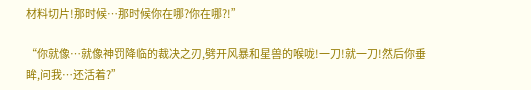材料切片!那时候…那时候你在哪?你在哪?!”

“你就像…就像神罚降临的裁决之刃,劈开风暴和星兽的喉咙!一刀!就一刀!然后你垂眸,问我…还活着?”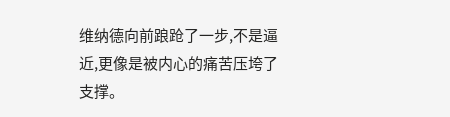维纳德向前踉跄了一步,不是逼近,更像是被内心的痛苦压垮了支撑。